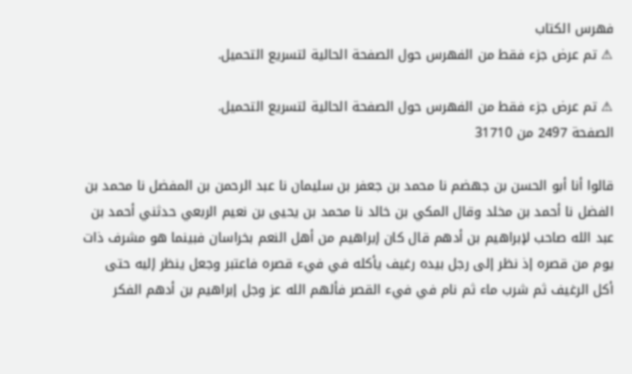فهرس الكتاب
⚠ تم عرض جزء فقط من الفهرس حول الصفحة الحالية لتسريع التحميل.

⚠ تم عرض جزء فقط من الفهرس حول الصفحة الحالية لتسريع التحميل.
الصفحة 2497 من 31710

قالوا أنا أبو الحسن بن جهضم نا محمد بن جعفر بن سليمان نا عبد الرحمن بن المفضل نا محمد بن الفضل نا أحمد بن مخلد وقال المكي بن خالد نا محمد بن يحيى بن نعيم الربعي حدثني أحمد بن عبد الله صاحب لإبراهيم بن أدهم قال كان إبراهيم من أهل النعم بخراسان فبينما هو مشرف ذات يوم من قصره إذ نظر إلى رجل بيده رغيف يأكله في فيء قصره فاعتبر وجعل ينظر إليه حتى أكل الرغيف ثم شرب ماء ثم نام في فيء القصر فألهم الله عز وجل إبراهيم بن أدهم الفكر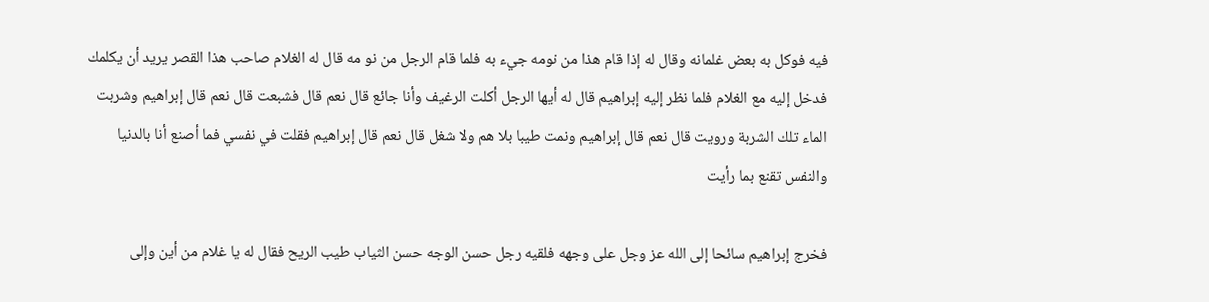فيه فوكل به بعض غلمانه وقال له إذا قام هذا من نومه جيء به فلما قام الرجل من نو مه قال له الغلام صاحب هذا القصر يريد أن يكلمك فدخل إليه مع الغلام فلما نظر إليه إبراهيم قال له أيها الرجل أكلت الرغيف وأنا جائع قال نعم قال فشبعت قال نعم قال إبراهيم وشربت الماء تلك الشربة ورويت قال نعم قال إبراهيم ونمت طيبا بلا هم ولا شغل قال نعم قال إبراهيم فقلت في نفسي فما أصنع أنا بالدنيا والنفس تقنع بما رأيت

فخرج إبراهيم سائحا إلى الله عز وجل على وجهه فلقيه رجل حسن الوجه حسن الثياب طيب الريح فقال له يا غلام من أين وإلى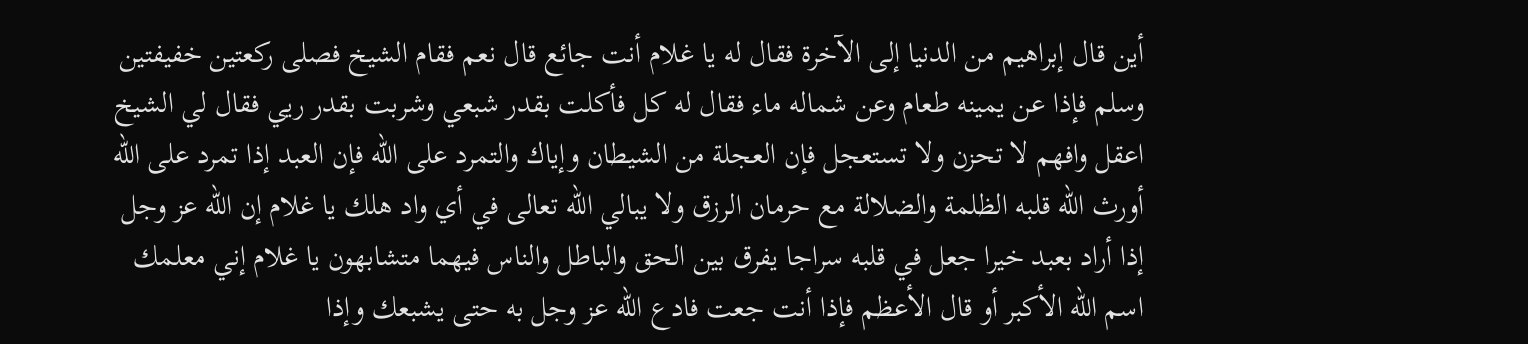أين قال إبراهيم من الدنيا إلى الآخرة فقال له يا غلام أنت جائع قال نعم فقام الشيخ فصلى ركعتين خفيفتين وسلم فإذا عن يمينه طعام وعن شماله ماء فقال له كل فأكلت بقدر شبعي وشربت بقدر ريي فقال لي الشيخ اعقل وافهم لا تحزن ولا تستعجل فإن العجلة من الشيطان وإياك والتمرد على الله فإن العبد إذا تمرد على الله أورث الله قلبه الظلمة والضلالة مع حرمان الرزق ولا يبالي الله تعالى في أي واد هلك يا غلام إن الله عز وجل إذا أراد بعبد خيرا جعل في قلبه سراجا يفرق بين الحق والباطل والناس فيهما متشابهون يا غلام إني معلمك اسم الله الأكبر أو قال الأعظم فإذا أنت جعت فادع الله عز وجل به حتى يشبعك وإذا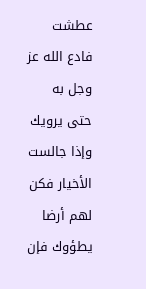عطشت فادع الله عز وجل به حتى يرويك وإذا جالست الأخيار فكن لهم أرضا يطؤوك فإن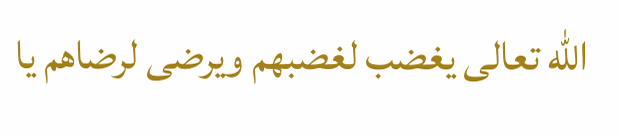الله تعالى يغضب لغضبهم ويرضى لرضاهم يا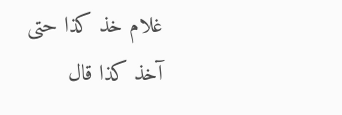غلام خذ كذا حتى آخذ كذا قال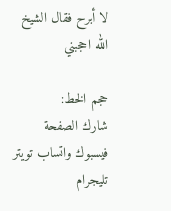لا أبرح فقال الشيخ الله احجبني

حجم الخط:
شارك الصفحة
فيسبوك واتساب تويتر تليجرام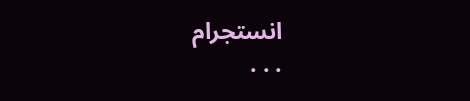انستجرام
. . .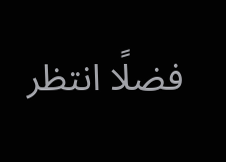فضلًا انتظر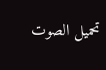تحميل الصوت